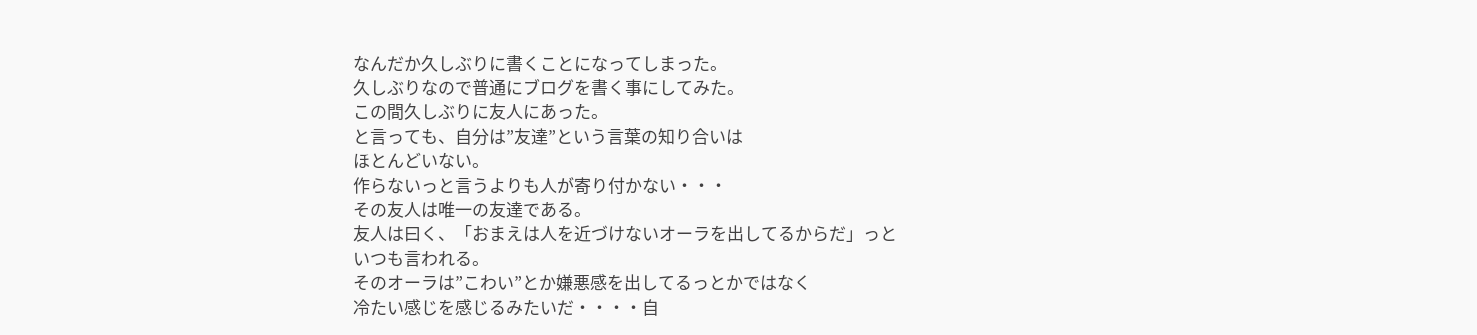なんだか久しぶりに書くことになってしまった。
久しぶりなので普通にブログを書く事にしてみた。
この間久しぶりに友人にあった。
と言っても、自分は”友達”という言葉の知り合いは
ほとんどいない。
作らないっと言うよりも人が寄り付かない・・・
その友人は唯一の友達である。
友人は曰く、「おまえは人を近づけないオーラを出してるからだ」っと
いつも言われる。
そのオーラは”こわい”とか嫌悪感を出してるっとかではなく
冷たい感じを感じるみたいだ・・・・自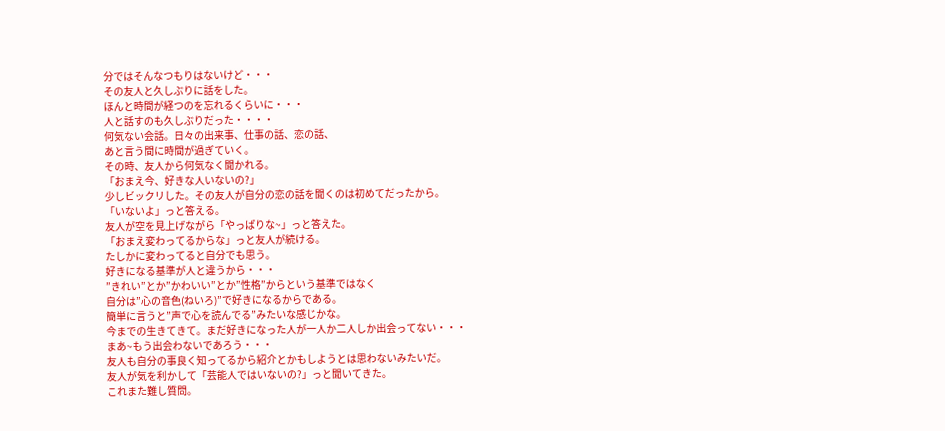分ではそんなつもりはないけど・・・
その友人と久しぶりに話をした。
ほんと時間が経つのを忘れるくらいに・・・
人と話すのも久しぶりだった・・・・
何気ない会話。日々の出来事、仕事の話、恋の話、
あと言う間に時間が過ぎていく。
その時、友人から何気なく聞かれる。
「おまえ今、好きな人いないの?」
少しビックリした。その友人が自分の恋の話を聞くのは初めてだったから。
「いないよ」っと答える。
友人が空を見上げながら「やっぱりな~」っと答えた。
「おまえ変わってるからな」っと友人が続ける。
たしかに変わってると自分でも思う。
好きになる基準が人と違うから・・・
”きれい”とか”かわいい”とか”性格”からという基準ではなく
自分は”心の音色(ねいろ)”で好きになるからである。
簡単に言うと”声で心を読んでる”みたいな感じかな。
今までの生きてきて。まだ好きになった人が一人か二人しか出会ってない・・・
まあ~もう出会わないであろう・・・
友人も自分の事良く知ってるから紹介とかもしようとは思わないみたいだ。
友人が気を利かして「芸能人ではいないの?」っと聞いてきた。
これまた難し質問。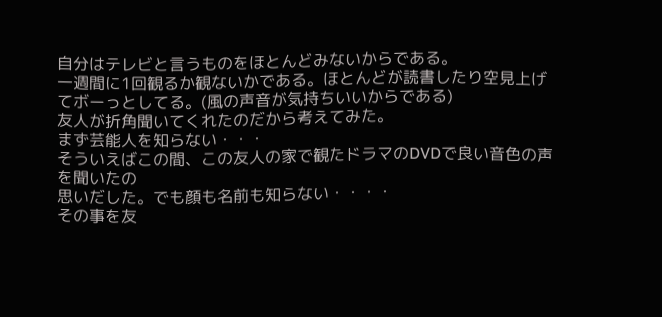自分はテレビと言うものをほとんどみないからである。
一週間に1回観るか観ないかである。ほとんどが読書したり空見上げてボーっとしてる。(風の声音が気持ちいいからである)
友人が折角聞いてくれたのだから考えてみた。
まず芸能人を知らない・・・
そういえばこの間、この友人の家で観たドラマのDVDで良い音色の声を聞いたの
思いだした。でも顔も名前も知らない・・・・
その事を友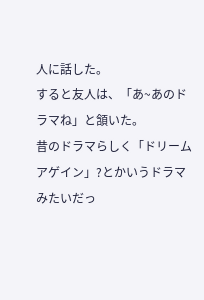人に話した。
すると友人は、「あ~あのドラマね」と頷いた。
昔のドラマらしく「ドリームアゲイン」?とかいうドラマみたいだっ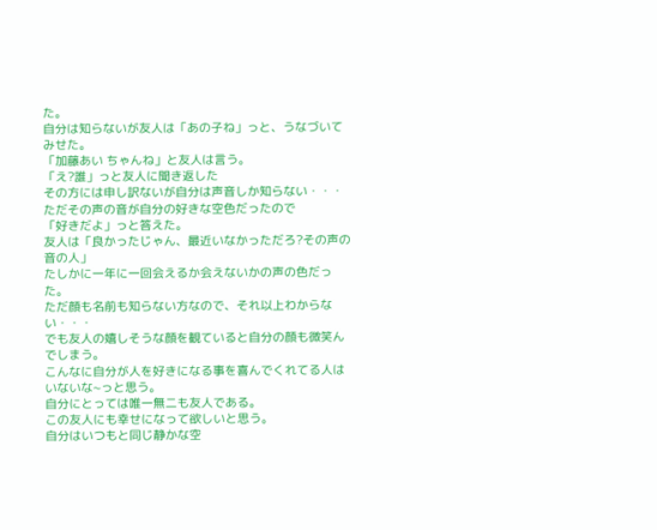た。
自分は知らないが友人は「あの子ね」っと、うなづいてみせた。
「加藤あい ちゃんね」と友人は言う。
「え?誰」っと友人に聞き返した
その方には申し訳ないが自分は声音しか知らない・・・
ただその声の音が自分の好きな空色だったので
「好きだよ」っと答えた。
友人は「良かったじゃん、最近いなかっただろ?その声の音の人」
たしかに一年に一回会えるか会えないかの声の色だった。
ただ顔も名前も知らない方なので、それ以上わからない・・・
でも友人の嬉しそうな顔を観ていると自分の顔も微笑んでしまう。
こんなに自分が人を好きになる事を喜んでくれてる人はいないな~っと思う。
自分にとっては唯一無二も友人である。
この友人にも幸せになって欲しいと思う。
自分はいつもと同じ静かな空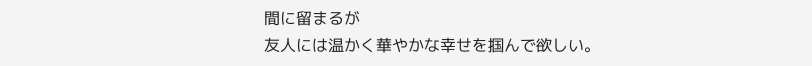間に留まるが
友人には温かく華やかな幸せを掴んで欲しい。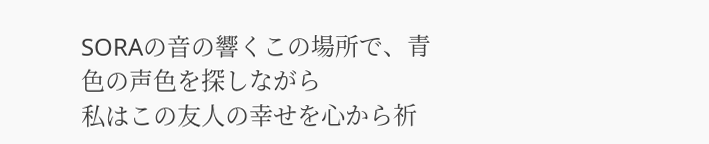SORAの音の響くこの場所で、青色の声色を探しながら
私はこの友人の幸せを心から祈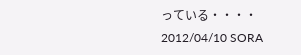っている・・・・
2012/04/10 SORA